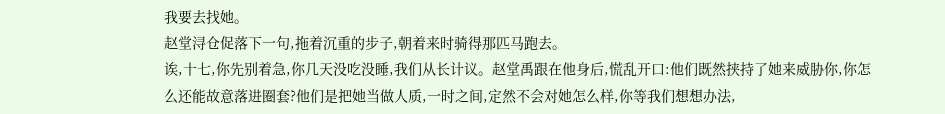我要去找她。
赵堂浔仓促落下一句,拖着沉重的步子,朝着来时骑得那匹马跑去。
诶,十七,你先别着急,你几天没吃没睡,我们从长计议。赵堂禹跟在他身后,慌乱开口:他们既然挟持了她来威胁你,你怎么还能故意落进圈套?他们是把她当做人质,一时之间,定然不会对她怎么样,你等我们想想办法,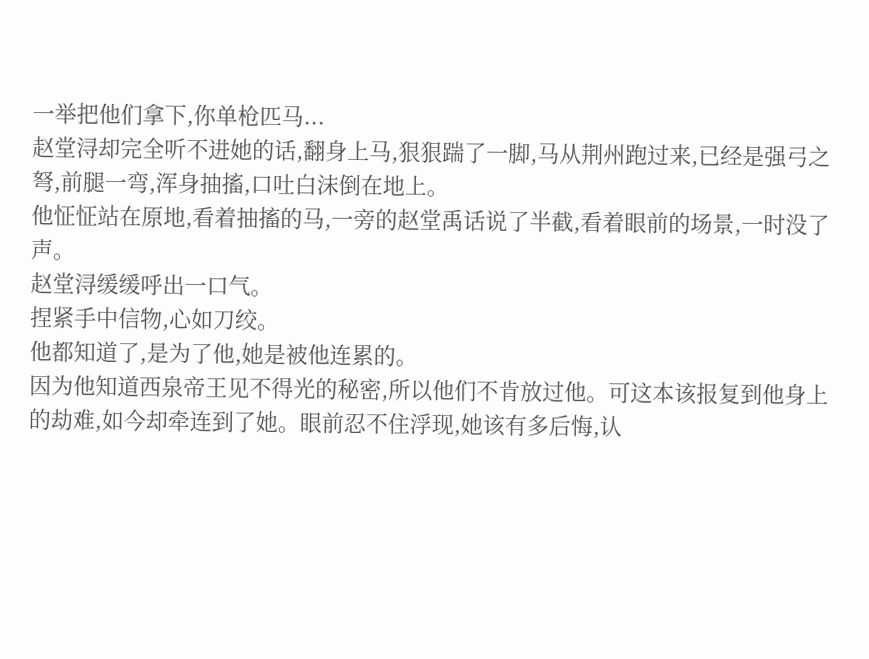一举把他们拿下,你单枪匹马...
赵堂浔却完全听不进她的话,翻身上马,狠狠踹了一脚,马从荆州跑过来,已经是强弓之弩,前腿一弯,浑身抽搐,口吐白沫倒在地上。
他怔怔站在原地,看着抽搐的马,一旁的赵堂禹话说了半截,看着眼前的场景,一时没了声。
赵堂浔缓缓呼出一口气。
捏紧手中信物,心如刀绞。
他都知道了,是为了他,她是被他连累的。
因为他知道西泉帝王见不得光的秘密,所以他们不肯放过他。可这本该报复到他身上的劫难,如今却牵连到了她。眼前忍不住浮现,她该有多后悔,认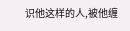识他这样的人,被他缠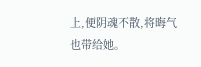上,便阴魂不散,将晦气也带给她。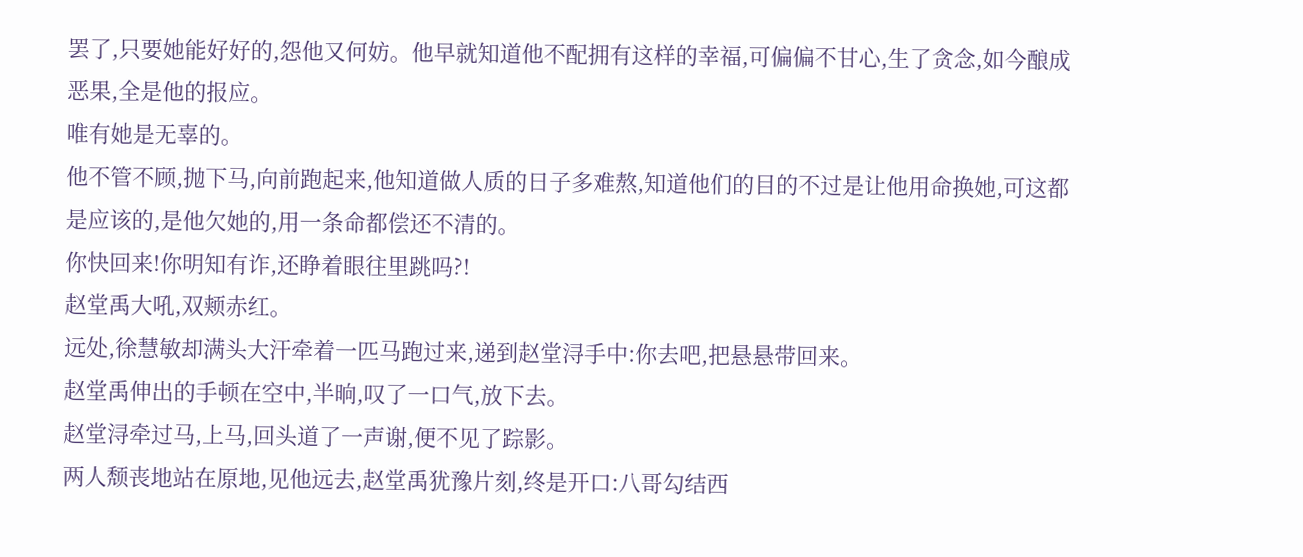罢了,只要她能好好的,怨他又何妨。他早就知道他不配拥有这样的幸福,可偏偏不甘心,生了贪念,如今酿成恶果,全是他的报应。
唯有她是无辜的。
他不管不顾,抛下马,向前跑起来,他知道做人质的日子多难熬,知道他们的目的不过是让他用命换她,可这都是应该的,是他欠她的,用一条命都偿还不清的。
你快回来!你明知有诈,还睁着眼往里跳吗?!
赵堂禹大吼,双颊赤红。
远处,徐慧敏却满头大汗牵着一匹马跑过来,递到赵堂浔手中:你去吧,把悬悬带回来。
赵堂禹伸出的手顿在空中,半晌,叹了一口气,放下去。
赵堂浔牵过马,上马,回头道了一声谢,便不见了踪影。
两人颓丧地站在原地,见他远去,赵堂禹犹豫片刻,终是开口:八哥勾结西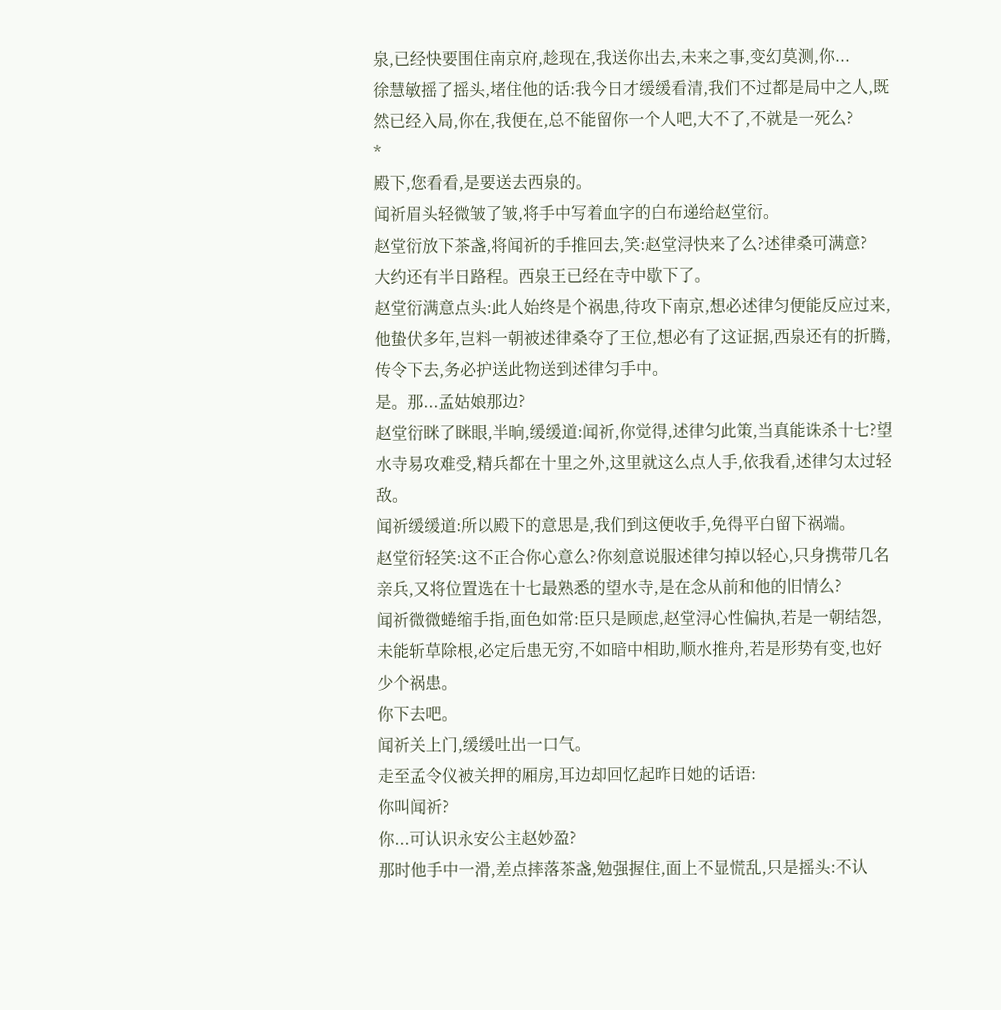泉,已经快要围住南京府,趁现在,我送你出去,未来之事,变幻莫测,你...
徐慧敏摇了摇头,堵住他的话:我今日才缓缓看清,我们不过都是局中之人,既然已经入局,你在,我便在,总不能留你一个人吧,大不了,不就是一死么?
*
殿下,您看看,是要送去西泉的。
闻祈眉头轻微皱了皱,将手中写着血字的白布递给赵堂衍。
赵堂衍放下茶盏,将闻祈的手推回去,笑:赵堂浔快来了么?述律桑可满意?
大约还有半日路程。西泉王已经在寺中歇下了。
赵堂衍满意点头:此人始终是个祸患,待攻下南京,想必述律匀便能反应过来,他蛰伏多年,岂料一朝被述律桑夺了王位,想必有了这证据,西泉还有的折腾,传令下去,务必护送此物送到述律匀手中。
是。那...孟姑娘那边?
赵堂衍眯了眯眼,半晌,缓缓道:闻祈,你觉得,述律匀此策,当真能诛杀十七?望水寺易攻难受,精兵都在十里之外,这里就这么点人手,依我看,述律匀太过轻敌。
闻祈缓缓道:所以殿下的意思是,我们到这便收手,免得平白留下祸端。
赵堂衍轻笑:这不正合你心意么?你刻意说服述律匀掉以轻心,只身携带几名亲兵,又将位置选在十七最熟悉的望水寺,是在念从前和他的旧情么?
闻祈微微蜷缩手指,面色如常:臣只是顾虑,赵堂浔心性偏执,若是一朝结怨,未能斩草除根,必定后患无穷,不如暗中相助,顺水推舟,若是形势有变,也好少个祸患。
你下去吧。
闻祈关上门,缓缓吐出一口气。
走至孟令仪被关押的厢房,耳边却回忆起昨日她的话语:
你叫闻祈?
你...可认识永安公主赵妙盈?
那时他手中一滑,差点摔落茶盏,勉强握住,面上不显慌乱,只是摇头:不认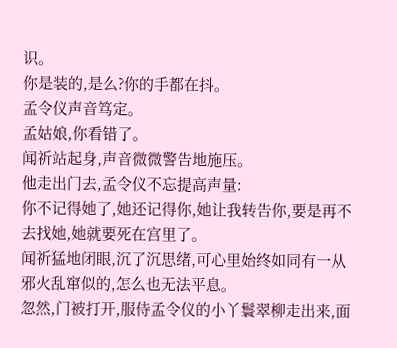识。
你是装的,是么?你的手都在抖。
孟令仪声音笃定。
孟姑娘,你看错了。
闻祈站起身,声音微微警告地施压。
他走出门去,孟令仪不忘提高声量:
你不记得她了,她还记得你,她让我转告你,要是再不去找她,她就要死在宫里了。
闻祈猛地闭眼,沉了沉思绪,可心里始终如同有一从邪火乱窜似的,怎么也无法平息。
忽然,门被打开,服侍孟令仪的小丫鬟翠柳走出来,面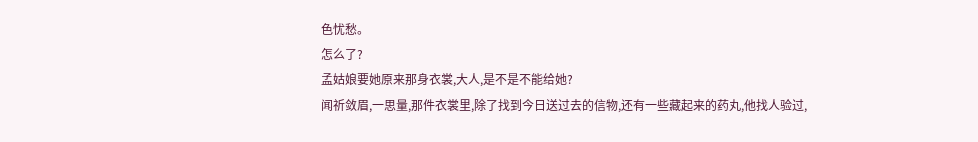色忧愁。
怎么了?
孟姑娘要她原来那身衣裳,大人,是不是不能给她?
闻祈敛眉,一思量,那件衣裳里,除了找到今日送过去的信物,还有一些藏起来的药丸,他找人验过,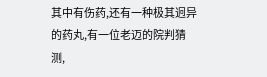其中有伤药,还有一种极其迥异的药丸,有一位老迈的院判猜测,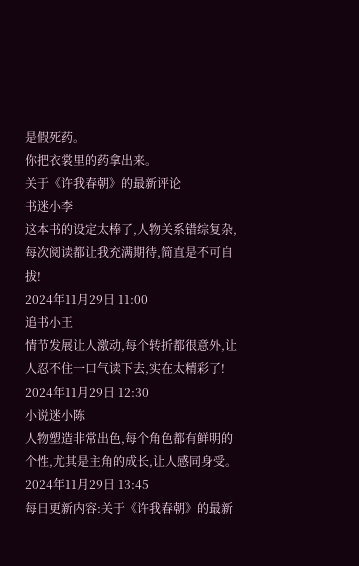是假死药。
你把衣裳里的药拿出来。
关于《许我春朝》的最新评论
书迷小李
这本书的设定太棒了,人物关系错综复杂,每次阅读都让我充满期待,简直是不可自拔!
2024年11月29日 11:00
追书小王
情节发展让人激动,每个转折都很意外,让人忍不住一口气读下去,实在太精彩了!
2024年11月29日 12:30
小说迷小陈
人物塑造非常出色,每个角色都有鲜明的个性,尤其是主角的成长,让人感同身受。
2024年11月29日 13:45
每日更新内容:关于《许我春朝》的最新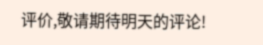评价,敬请期待明天的评论!